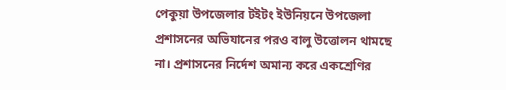পেকুয়া উপজেলার টইটং ইউনিয়নে উপজেলা প্রশাসনের অভিযানের পরও বালু উত্তোলন থামছে না। প্রশাসনের নির্দেশ অমান্য করে একশ্রেণির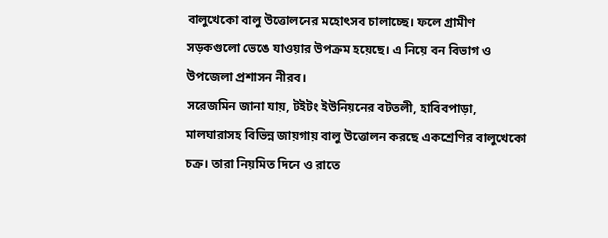বালুখেকো বালু উত্তোলনের মহোৎসব চালাচ্ছে। ফলে গ্রামীণ সড়কগুলো ভেঙে যাওয়ার উপক্রম হয়েছে। এ নিয়ে বন বিভাগ ও উপজেলা প্রশাসন নীরব।
সরেজমিন জানা যায়, টইটং ইউনিয়নের বটতলী, হাবিবপাড়া, মালঘারাসহ বিভিন্ন জায়গায় বালু উত্তোলন করছে একশ্রেণির বালুখেকো চক্র। তারা নিয়মিত দিনে ও রাতে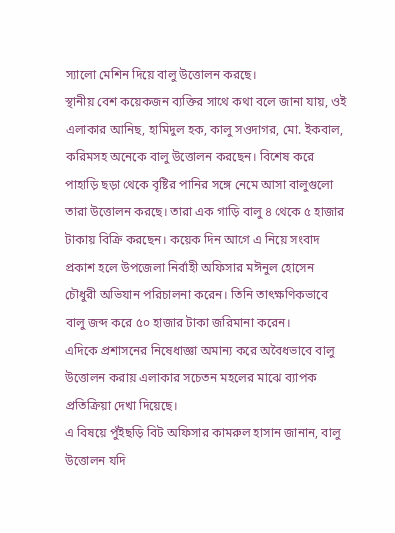স্যালো মেশিন দিয়ে বালু উত্তোলন করছে।
স্থানীয় বেশ কয়েকজন ব্যক্তির সাথে কথা বলে জানা যায়, ওই এলাকার আনিছ, হামিদুল হক, কালু সওদাগর, মো. ইকবাল, করিমসহ অনেকে বালু উত্তোলন করছেন। বিশেষ করে পাহাড়ি ছড়া থেকে বৃষ্টির পানির সঙ্গে নেমে আসা বালুগুলো তারা উত্তোলন করছে। তারা এক গাড়ি বালু ৪ থেকে ৫ হাজার টাকায় বিক্রি করছেন। কয়েক দিন আগে এ নিয়ে সংবাদ প্রকাশ হলে উপজেলা নির্বাহী অফিসার মঈনুল হোসেন চৌধুরী অভিযান পরিচালনা করেন। তিনি তাৎক্ষণিকভাবে বালু জব্দ করে ৫০ হাজার টাকা জরিমানা করেন।
এদিকে প্রশাসনের নিষেধাজ্ঞা অমান্য করে অবৈধভাবে বালু উত্তোলন করায় এলাকার সচেতন মহলের মাঝে ব্যাপক প্রতিক্রিয়া দেখা দিয়েছে।
এ বিষয়ে পুঁইছড়ি বিট অফিসার কামরুল হাসান জানান, বালু উত্তোলন যদি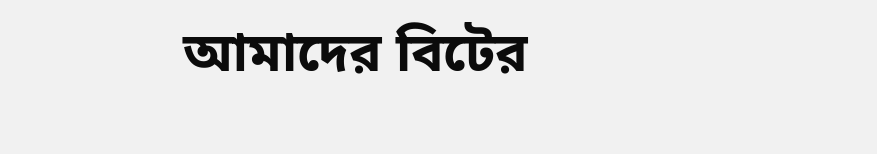আমাদের বিটের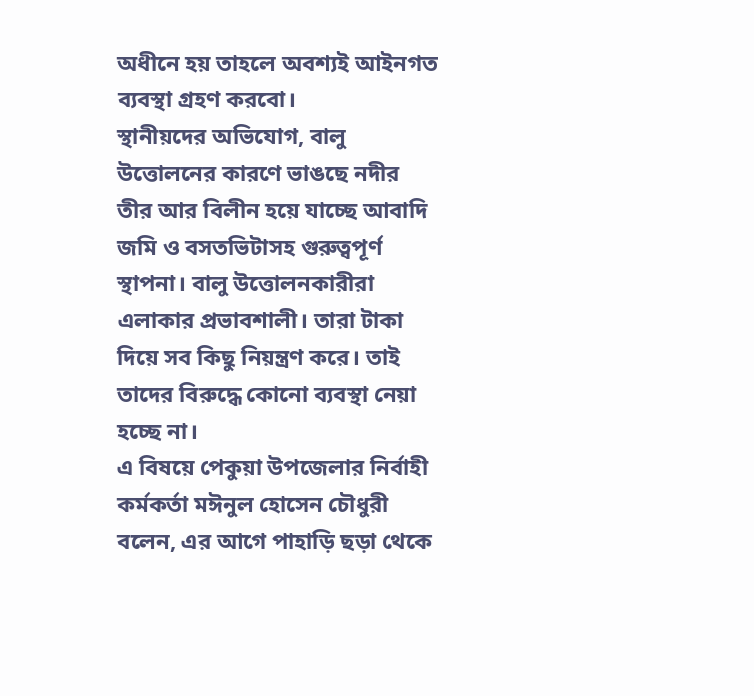অধীনে হয় তাহলে অবশ্যই আইনগত ব্যবস্থা গ্রহণ করবো।
স্থানীয়দের অভিযোগ, বালু উত্তোলনের কারণে ভাঙছে নদীর তীর আর বিলীন হয়ে যাচ্ছে আবাদি জমি ও বসতভিটাসহ গুরুত্বপূর্ণ স্থাপনা। বালু উত্তোলনকারীরা এলাকার প্রভাবশালী। তারা টাকা দিয়ে সব কিছু নিয়ন্ত্রণ করে। তাই তাদের বিরুদ্ধে কোনো ব্যবস্থা নেয়া হচ্ছে না।
এ বিষয়ে পেকুয়া উপজেলার নির্বাহী কর্মকর্তা মঈনুল হোসেন চৌধুরী বলেন, এর আগে পাহাড়ি ছড়া থেকে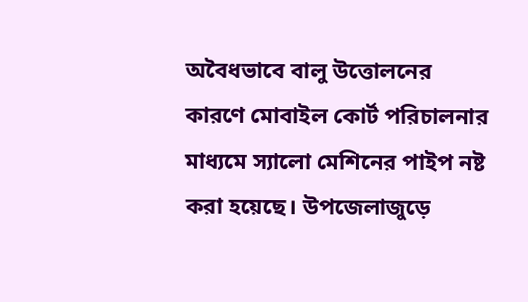অবৈধভাবে বালু উত্তোলনের কারণে মোবাইল কোর্ট পরিচালনার মাধ্যমে স্যালো মেশিনের পাইপ নষ্ট করা হয়েছে। উপজেলাজুড়ে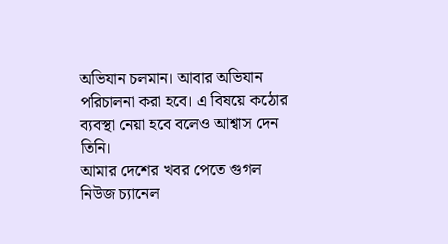অভিযান চলমান। আবার অভিযান পরিচালনা করা হবে। এ বিষয়ে কঠোর ব্যবস্থা নেয়া হবে বলেও আশ্বাস দেন তিনি।
আমার দেশের খবর পেতে গুগল নিউজ চ্যানেল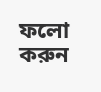ফলো করুন